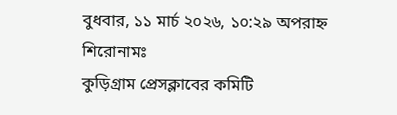বুধবার, ১১ মার্চ ২০২৬, ১০:২৯ অপরাহ্ন
শিরোনামঃ
কুড়িগ্রাম প্রেসক্লাবের কমিটি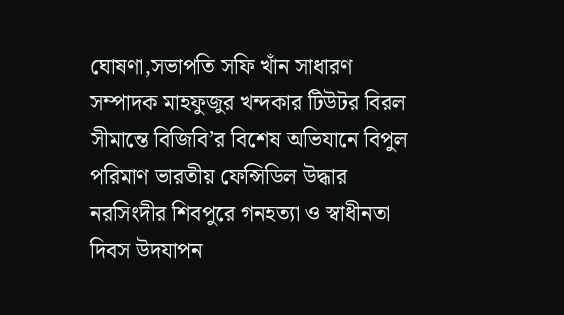ঘোষণা,সভাপতি সফি খাঁন সাধারণ সম্পাদক মাহফুজুর খন্দকার টিউটর বিরল সীমান্তে বিজিবি’র বিশেষ অভিযানে বিপুল পরিমাণ ভারতীয় ফেন্সিডিল উদ্ধার নরসিংদীর শিবপুরে গনহত্যা ও স্বাধীনতা দিবস উদযাপন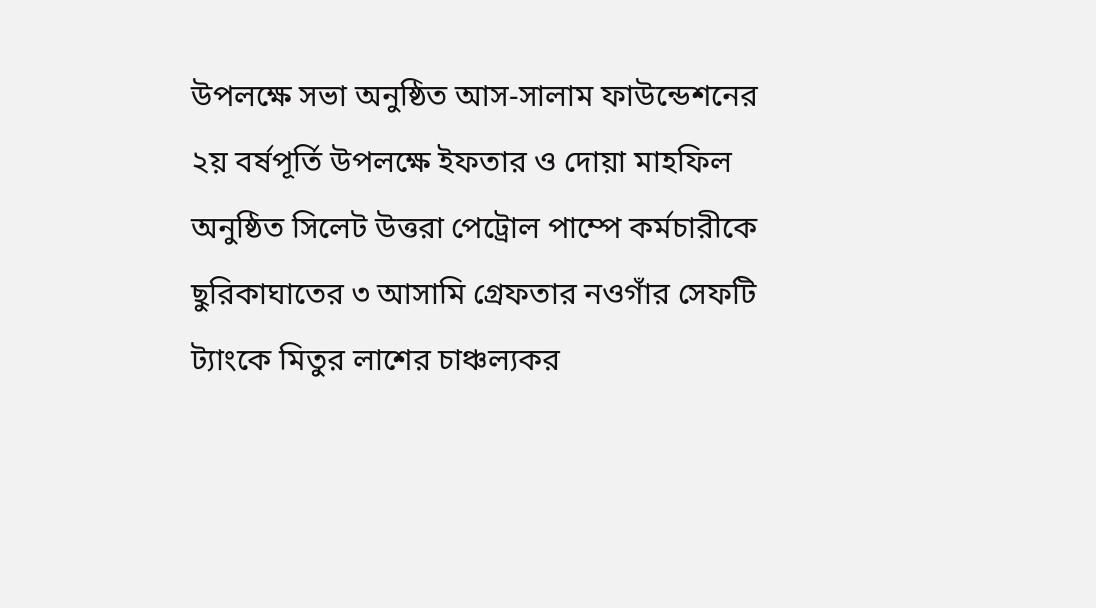উপলক্ষে সভা অনুষ্ঠিত আস-সালাম ফাউন্ডেশনের ২য় বর্ষপূর্তি উপলক্ষে ইফতার ও দোয়া মাহফিল অনুষ্ঠিত সিলেট উত্তরা পেট্রোল পাম্পে কর্মচারীকে ছুরিকাঘাতের ৩ আসামি গ্রেফতার নওগাঁর সেফটি ট্যাংকে মিতুর লাশের চাঞ্চল্যকর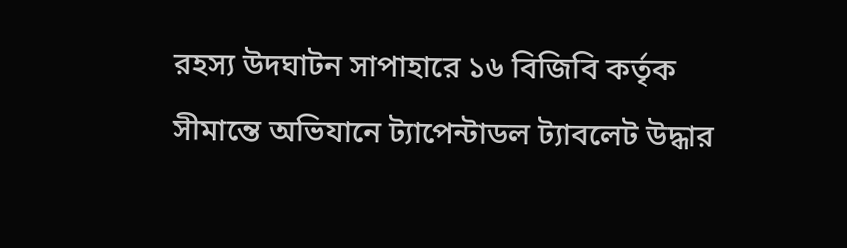রহস্য উদঘাটন সাপাহারে ১৬ বিজিবি কর্তৃক সীমান্তে অভিযানে ট্যাপেন্টাডল ট্যাবলেট উদ্ধার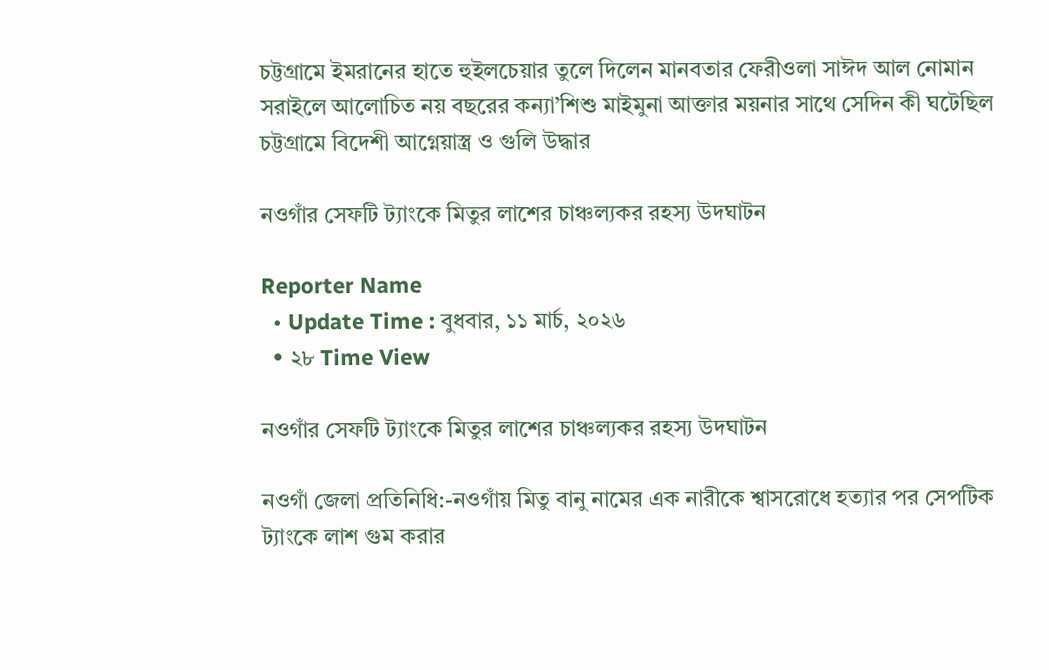চট্টগ্রামে ইমরানের হাতে হুইলচেয়ার তুলে দিলেন মানবতার ফেরীওলা সাঈদ আল নোমান সরাইলে আলোচিত নয় বছরের কন্যা’শিশু মাইমুনা আক্তার ময়নার সাথে সেদিন কী ঘটেছিল চট্টগ্রামে বিদেশী আগ্নেয়াস্ত্র ও গুলি উদ্ধার

নওগাঁর সেফটি ট্যাংকে মিতুর লাশের চাঞ্চল্যকর রহস্য উদঘাটন

Reporter Name
  • Update Time : বুধবার, ১১ মার্চ, ২০২৬
  • ২৮ Time View

নওগাঁর সেফটি ট্যাংকে মিতুর লাশের চাঞ্চল্যকর রহস্য উদঘাটন

নওগাঁ জেলা প্রতিনিধি:-নওগাঁয় মিতু বানু নামের এক নারীকে শ্বাসরোধে হত্যার পর সেপটিক ট্যাংকে লাশ গুম করার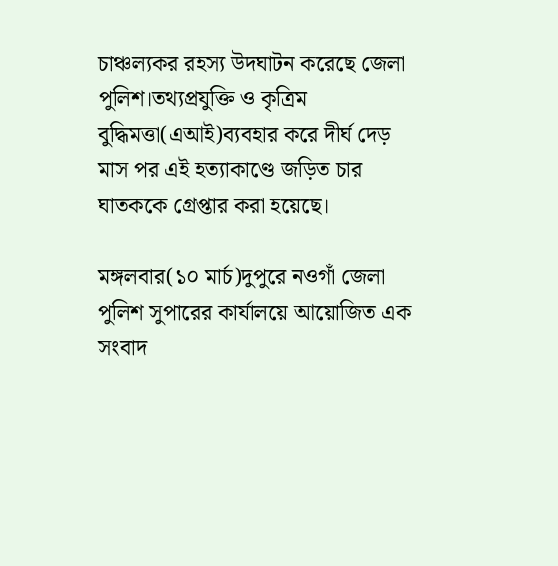চাঞ্চল্যকর রহস্য উদঘাটন করেছে জেলা পুলিশ।তথ্যপ্রযুক্তি ও কৃত্রিম বুদ্ধিমত্তা(এআই)ব্যবহার করে দীর্ঘ দেড় মাস পর এই হত্যাকাণ্ডে জড়িত চার ঘাতককে গ্রেপ্তার করা হয়েছে।

মঙ্গলবার(১০ মার্চ)দুপুরে নওগাঁ জেলা পুলিশ সুপারের কার্যালয়ে আয়োজিত এক সংবাদ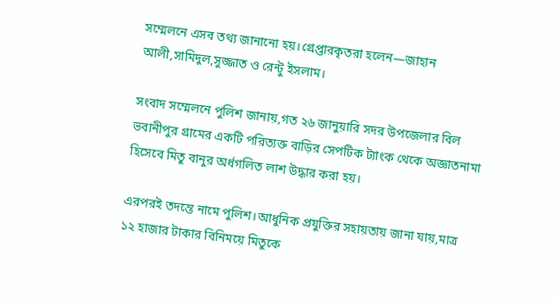সম্মেলনে এসব তথ্য জানানো হয়।গ্রেপ্তারকৃতরা হলেন—জাহান আলী,সামিদুল,সুজ্জাত ও রেন্টু ইসলাম।

সংবাদ সম্মেলনে পুলিশ জানায়,গত ২৬ জানুয়ারি সদর উপজেলার বিল ভবানীপুর গ্রামের একটি পরিত্যক্ত বাড়ির সেপটিক ট্যাংক থেকে অজ্ঞাতনামা হিসেবে মিতু বানুর অর্ধগলিত লাশ উদ্ধার করা হয়।

এরপরই তদন্তে নামে পুলিশ।আধুনিক প্রযুক্তির সহায়তায় জানা যায়,মাত্র ১২ হাজার টাকার বিনিময়ে মিতুকে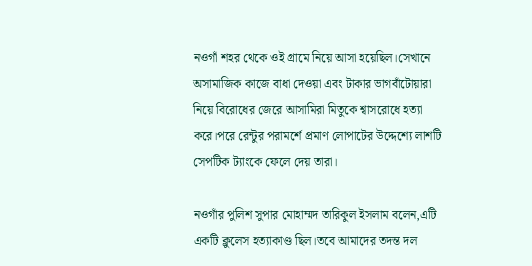নওগাঁ শহর থেকে ওই গ্রামে নিয়ে আসা হয়েছিল।সেখানে অসামাজিক কাজে বাধা দেওয়া এবং টাকার ভাগবাঁটোয়ারা নিয়ে বিরোধের জেরে আসামিরা মিতুকে শ্বাসরোধে হত্যা করে।পরে রেন্টুর পরামর্শে প্রমাণ লোপাটের উদ্দেশ্যে লাশটি সেপটিক ট্যাংকে ফেলে দেয় তারা।

নওগাঁর পুলিশ সুপার মোহাম্মদ তারিকুল ইসলাম বলেন,এটি একটি ক্লুলেস হত্যাকাণ্ড ছিল।তবে আমাদের তদন্ত দল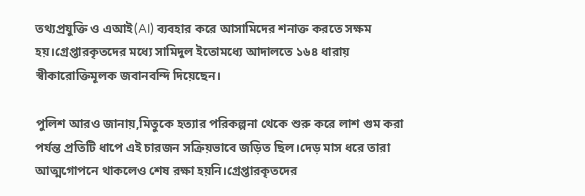তথ্যপ্রযুক্তি ও এআই(AI) ব্যবহার করে আসামিদের শনাক্ত করতে সক্ষম হয়।গ্রেপ্তারকৃতদের মধ্যে সামিদুল ইতোমধ্যে আদালতে ১৬৪ ধারায় স্বীকারোক্তিমূলক জবানবন্দি দিয়েছেন।

পুলিশ আরও জানায়,মিতুকে হত্যার পরিকল্পনা থেকে শুরু করে লাশ গুম করা পর্যন্ত প্রতিটি ধাপে এই চারজন সক্রিয়ভাবে জড়িত ছিল।দেড় মাস ধরে তারা আত্মগোপনে থাকলেও শেষ রক্ষা হয়নি।গ্রেপ্তারকৃতদের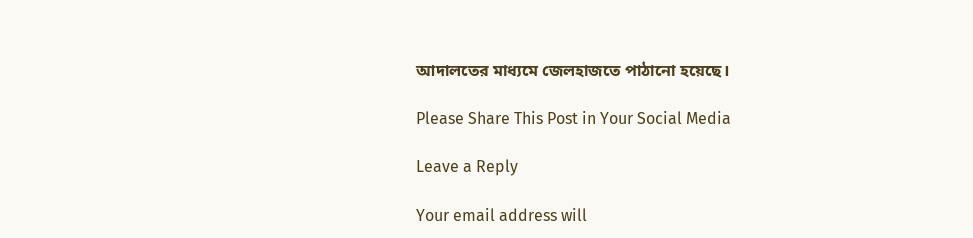আদালতের মাধ্যমে জেলহাজতে পাঠানো হয়েছে।

Please Share This Post in Your Social Media

Leave a Reply

Your email address will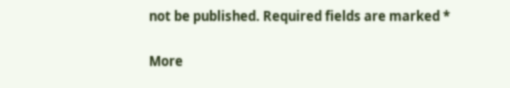not be published. Required fields are marked *

More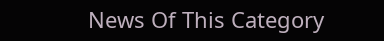News Of This Category